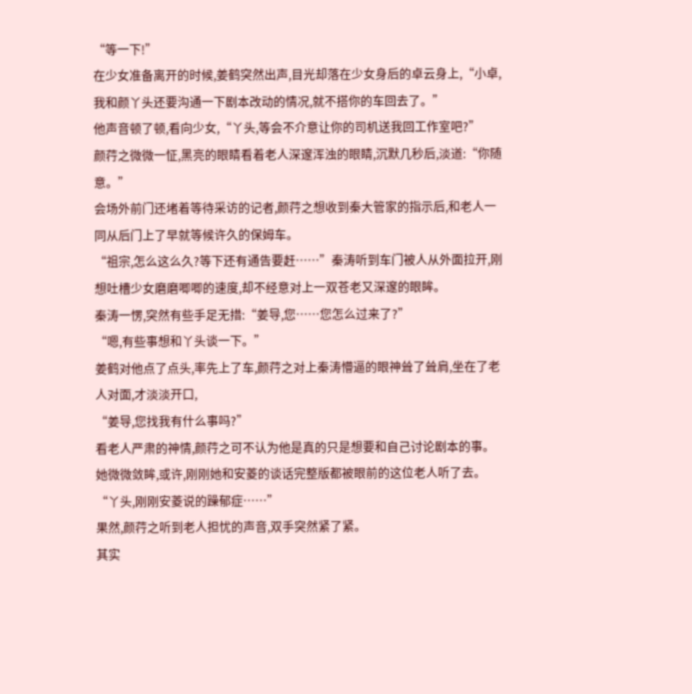“等一下!”
在少女准备离开的时候,姜鹤突然出声,目光却落在少女身后的卓云身上,“小卓,我和颜丫头还要沟通一下剧本改动的情况,就不搭你的车回去了。”
他声音顿了顿,看向少女,“丫头,等会不介意让你的司机送我回工作室吧?”
颜荇之微微一怔,黑亮的眼睛看着老人深邃浑浊的眼睛,沉默几秒后,淡道:“你随意。”
会场外前门还堵着等待采访的记者,颜荇之想收到秦大管家的指示后,和老人一同从后门上了早就等候许久的保姆车。
“祖宗,怎么这么久?等下还有通告要赶……”秦涛听到车门被人从外面拉开,刚想吐槽少女磨磨唧唧的速度,却不经意对上一双苍老又深邃的眼眸。
秦涛一愣,突然有些手足无措:“姜导,您……您怎么过来了?”
“嗯,有些事想和丫头谈一下。”
姜鹤对他点了点头,率先上了车,颜荇之对上秦涛懵逼的眼神耸了耸肩,坐在了老人对面,才淡淡开口,
“姜导,您找我有什么事吗?”
看老人严肃的神情,颜荇之可不认为他是真的只是想要和自己讨论剧本的事。她微微敛眸,或许,刚刚她和安菱的谈话完整版都被眼前的这位老人听了去。
“丫头,刚刚安菱说的躁郁症……”
果然,颜荇之听到老人担忧的声音,双手突然紧了紧。
其实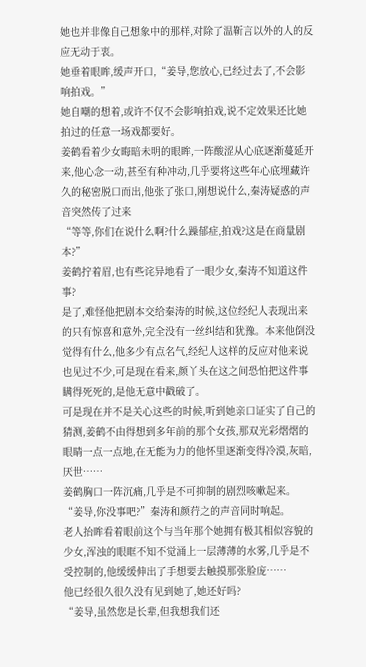她也并非像自己想象中的那样,对除了温靳言以外的人的反应无动于衷。
她垂着眼眸,缓声开口,“姜导,您放心,已经过去了,不会影响拍戏。”
她自嘲的想着,或许不仅不会影响拍戏,说不定效果还比她拍过的任意一场戏都要好。
姜鹤看着少女晦暗未明的眼眸,一阵酸涩从心底逐渐蔓延开来,他心念一动,甚至有种冲动,几乎要将这些年心底埋藏许久的秘密脱口而出,他张了张口,刚想说什么,秦涛疑惑的声音突然传了过来
“等等,你们在说什么啊?什么躁郁症,拍戏?这是在商量剧本?”
姜鹤拧着眉,也有些诧异地看了一眼少女,秦涛不知道这件事?
是了,难怪他把剧本交给秦涛的时候,这位经纪人表现出来的只有惊喜和意外,完全没有一丝纠结和犹豫。本来他倒没觉得有什么,他多少有点名气,经纪人这样的反应对他来说也见过不少,可是现在看来,颜丫头在这之间恐怕把这件事瞒得死死的,是他无意中戳破了。
可是现在并不是关心这些的时候,听到她亲口证实了自己的猜测,姜鹤不由得想到多年前的那个女孩,那双光彩熠熠的眼睛一点一点地,在无能为力的他怀里逐渐变得冷漠,灰暗,厌世……
姜鹤胸口一阵沉痛,几乎是不可抑制的剧烈咳嗽起来。
“姜导,你没事吧?”秦涛和颜荇之的声音同时响起。
老人抬眸看着眼前这个与当年那个她拥有极其相似容貌的少女,浑浊的眼眶不知不觉涌上一层薄薄的水雾,几乎是不受控制的,他缓缓伸出了手想要去触摸那张脸庞……
他已经很久很久没有见到她了,她还好吗?
“姜导,虽然您是长辈,但我想我们还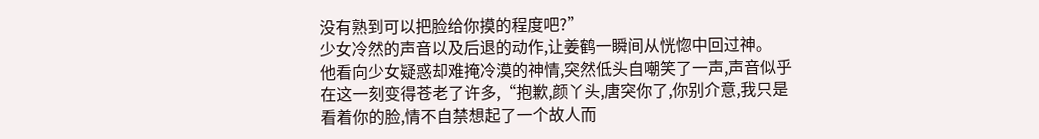没有熟到可以把脸给你摸的程度吧?”
少女冷然的声音以及后退的动作,让姜鹤一瞬间从恍惚中回过神。
他看向少女疑惑却难掩冷漠的神情,突然低头自嘲笑了一声,声音似乎在这一刻变得苍老了许多,“抱歉,颜丫头,唐突你了,你别介意,我只是看着你的脸,情不自禁想起了一个故人而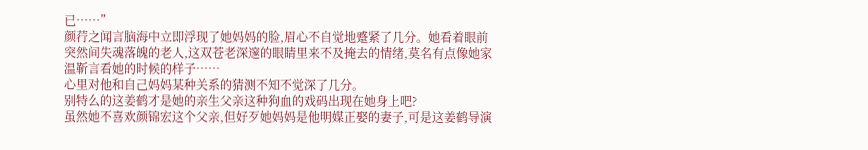已……”
颜荇之闻言脑海中立即浮现了她妈妈的脸,眉心不自觉地蹙紧了几分。她看着眼前突然间失魂落魄的老人,这双苍老深邃的眼睛里来不及掩去的情绪,莫名有点像她家温靳言看她的时候的样子……
心里对他和自己妈妈某种关系的猜测不知不觉深了几分。
别特么的这姜鹤才是她的亲生父亲这种狗血的戏码出现在她身上吧?
虽然她不喜欢颜锦宏这个父亲,但好歹她妈妈是他明媒正娶的妻子,可是这姜鹤导演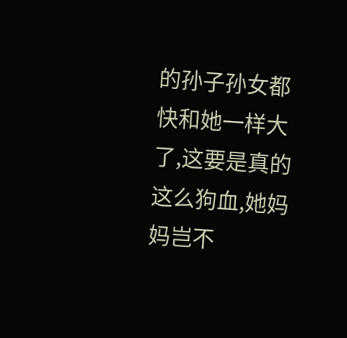的孙子孙女都快和她一样大了,这要是真的这么狗血,她妈妈岂不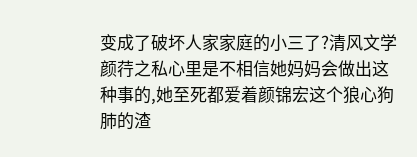变成了破坏人家家庭的小三了?清风文学颜荇之私心里是不相信她妈妈会做出这种事的,她至死都爱着颜锦宏这个狼心狗肺的渣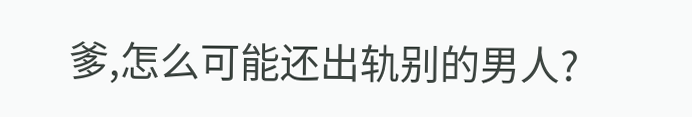爹,怎么可能还出轨别的男人?